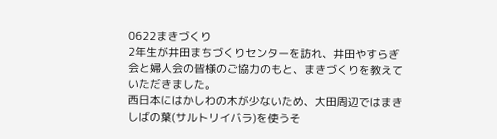0622まきづくり
2年生が井田まちづくりセンターを訪れ、井田やすらぎ会と婦人会の皆様のご協力のもと、まきづくりを教えていただきました。
西日本にはかしわの木が少ないため、大田周辺ではまきしばの葉(サルトリイバラ)を使うそ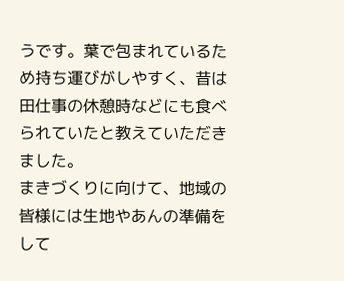うです。葉で包まれているため持ち運びがしやすく、昔は田仕事の休憩時などにも食べられていたと教えていただきました。
まきづくりに向けて、地域の皆様には生地やあんの準備をして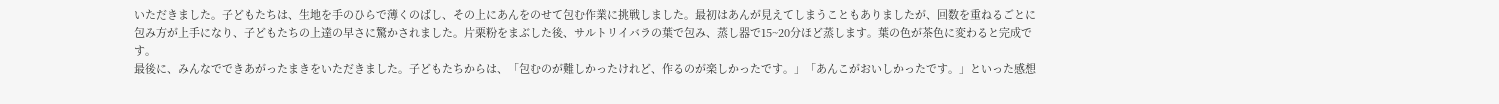いただきました。子どもたちは、生地を手のひらで薄くのばし、その上にあんをのせて包む作業に挑戦しました。最初はあんが見えてしまうこともありましたが、回数を重ねるごとに包み方が上手になり、子どもたちの上達の早さに驚かされました。片栗粉をまぶした後、サルトリイバラの葉で包み、蒸し器で15~20分ほど蒸します。葉の色が茶色に変わると完成です。
最後に、みんなでできあがったまきをいただきました。子どもたちからは、「包むのが難しかったけれど、作るのが楽しかったです。」「あんこがおいしかったです。」といった感想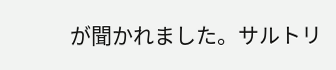が聞かれました。サルトリ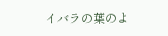イバラの葉のよ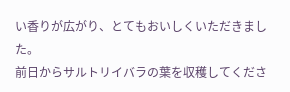い香りが広がり、とてもおいしくいただきました。
前日からサルトリイバラの葉を収穫してくださ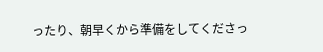ったり、朝早くから準備をしてくださっ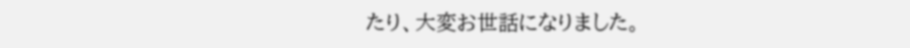たり、大変お世話になりました。